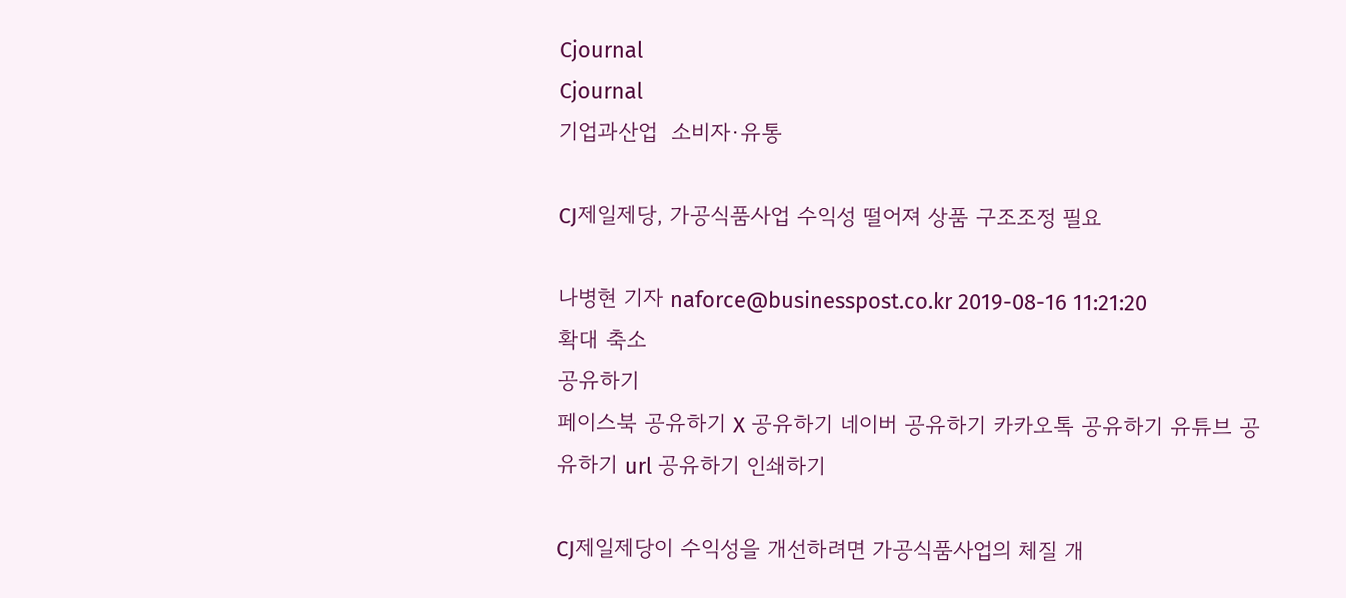Cjournal
Cjournal
기업과산업  소비자·유통

CJ제일제당, 가공식품사업 수익성 떨어져 상품 구조조정 필요

나병현 기자 naforce@businesspost.co.kr 2019-08-16 11:21:20
확대 축소
공유하기
페이스북 공유하기 X 공유하기 네이버 공유하기 카카오톡 공유하기 유튜브 공유하기 url 공유하기 인쇄하기

CJ제일제당이 수익성을 개선하려면 가공식품사업의 체질 개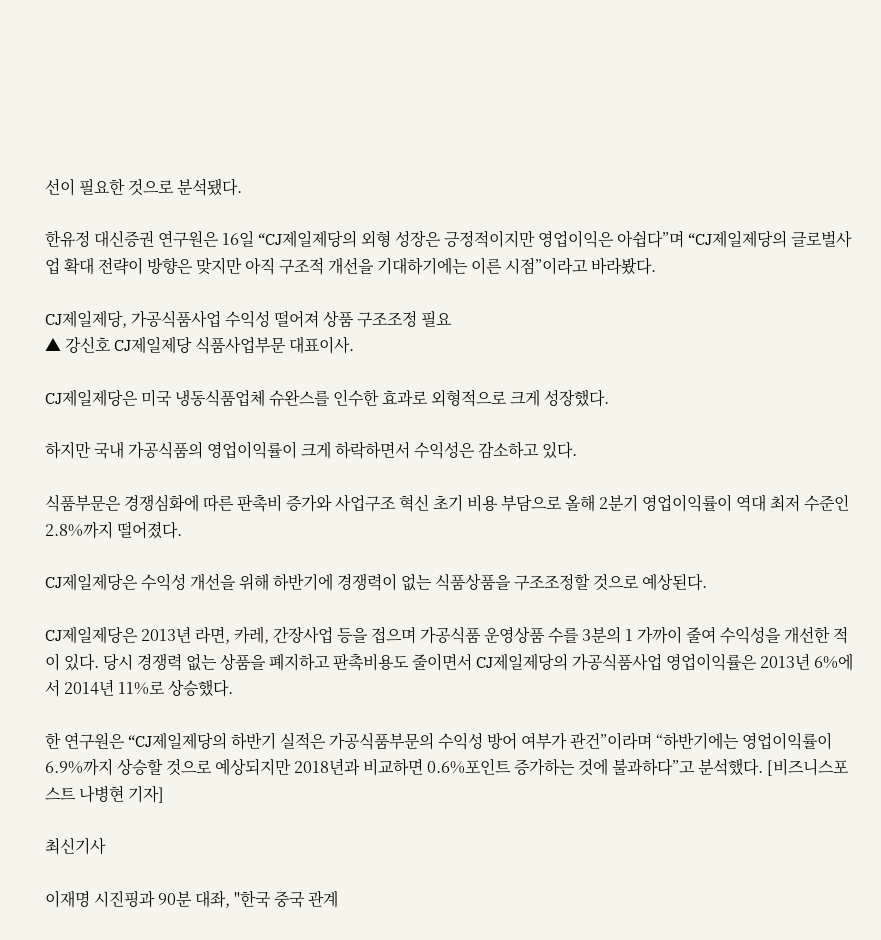선이 필요한 것으로 분석됐다.

한유정 대신증권 연구원은 16일 “CJ제일제당의 외형 성장은 긍정적이지만 영업이익은 아쉽다”며 “CJ제일제당의 글로벌사업 확대 전략이 방향은 맞지만 아직 구조적 개선을 기대하기에는 이른 시점”이라고 바라봤다.

CJ제일제당, 가공식품사업 수익성 떨어져 상품 구조조정 필요
▲ 강신호 CJ제일제당 식품사업부문 대표이사.

CJ제일제당은 미국 냉동식품업체 슈완스를 인수한 효과로 외형적으로 크게 성장했다.

하지만 국내 가공식품의 영업이익률이 크게 하락하면서 수익성은 감소하고 있다.

식품부문은 경쟁심화에 따른 판촉비 증가와 사업구조 혁신 초기 비용 부담으로 올해 2분기 영업이익률이 역대 최저 수준인 2.8%까지 떨어졌다.

CJ제일제당은 수익성 개선을 위해 하반기에 경쟁력이 없는 식품상품을 구조조정할 것으로 예상된다.

CJ제일제당은 2013년 라면, 카레, 간장사업 등을 접으며 가공식품 운영상품 수를 3분의 1 가까이 줄여 수익성을 개선한 적이 있다. 당시 경쟁력 없는 상품을 폐지하고 판촉비용도 줄이면서 CJ제일제당의 가공식품사업 영업이익률은 2013년 6%에서 2014년 11%로 상승했다.

한 연구원은 “CJ제일제당의 하반기 실적은 가공식품부문의 수익성 방어 여부가 관건”이라며 “하반기에는 영업이익률이 6.9%까지 상승할 것으로 예상되지만 2018년과 비교하면 0.6%포인트 증가하는 것에 불과하다”고 분석했다. [비즈니스포스트 나병현 기자]

최신기사

이재명 시진핑과 90분 대좌, "한국 중국 관계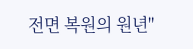전면 복원의 원년"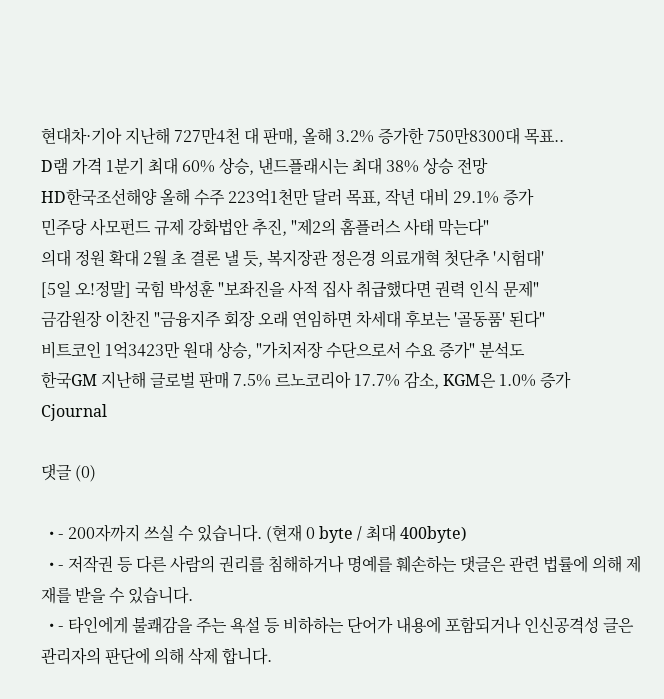현대차·기아 지난해 727만4천 대 판매, 올해 3.2% 증가한 750만8300대 목표..
D램 가격 1분기 최대 60% 상승, 낸드플래시는 최대 38% 상승 전망
HD한국조선해양 올해 수주 223억1천만 달러 목표, 작년 대비 29.1% 증가
민주당 사모펀드 규제 강화법안 추진, "제2의 홈플러스 사태 막는다"
의대 정원 확대 2월 초 결론 낼 듯, 복지장관 정은경 의료개혁 첫단추 '시험대'
[5일 오!정말] 국힘 박성훈 "보좌진을 사적 집사 취급했다면 권력 인식 문제"
금감원장 이찬진 "금융지주 회장 오래 연임하면 차세대 후보는 '골동품' 된다"
비트코인 1억3423만 원대 상승, "가치저장 수단으로서 수요 증가" 분석도
한국GM 지난해 글로벌 판매 7.5% 르노코리아 17.7% 감소, KGM은 1.0% 증가
Cjournal

댓글 (0)

  • - 200자까지 쓰실 수 있습니다. (현재 0 byte / 최대 400byte)
  • - 저작권 등 다른 사람의 권리를 침해하거나 명예를 훼손하는 댓글은 관련 법률에 의해 제재를 받을 수 있습니다.
  • - 타인에게 불쾌감을 주는 욕설 등 비하하는 단어가 내용에 포함되거나 인신공격성 글은 관리자의 판단에 의해 삭제 합니다.